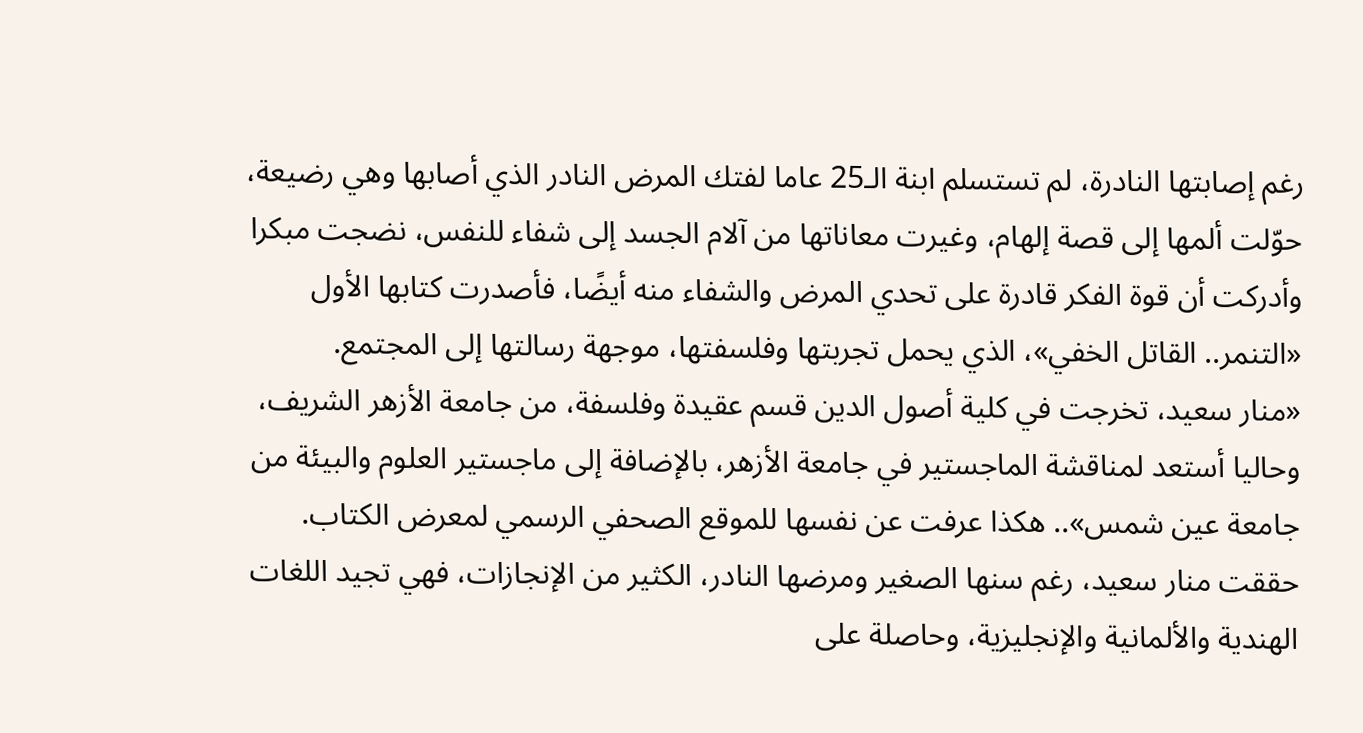رغم إصابتها النادرة، لم تستسلم ابنة الـ25 عاما لفتك المرض النادر الذي أصابها وهي رضيعة، حوّلت ألمها إلى قصة إلهام، وغيرت معاناتها من آلام الجسد إلى شفاء للنفس، نضجت مبكرا وأدركت أن قوة الفكر قادرة على تحدي المرض والشفاء منه أيضًا، فأصدرت كتابها الأول «التنمر.. القاتل الخفي»، الذي يحمل تجربتها وفلسفتها، موجهة رسالتها إلى المجتمع.
«منار سعيد، تخرجت في كلية أصول الدين قسم عقيدة وفلسفة، من جامعة الأزهر الشريف، وحاليا أستعد لمناقشة الماجستير في جامعة الأزهر، بالإضافة إلى ماجستير العلوم والبيئة من جامعة عين شمس».. هكذا عرفت عن نفسها للموقع الصحفي الرسمي لمعرض الكتاب.
حققت منار سعيد، رغم سنها الصغير ومرضها النادر، الكثير من الإنجازات، فهي تجيد اللغات الهندية والألمانية والإنجليزية، وحاصلة على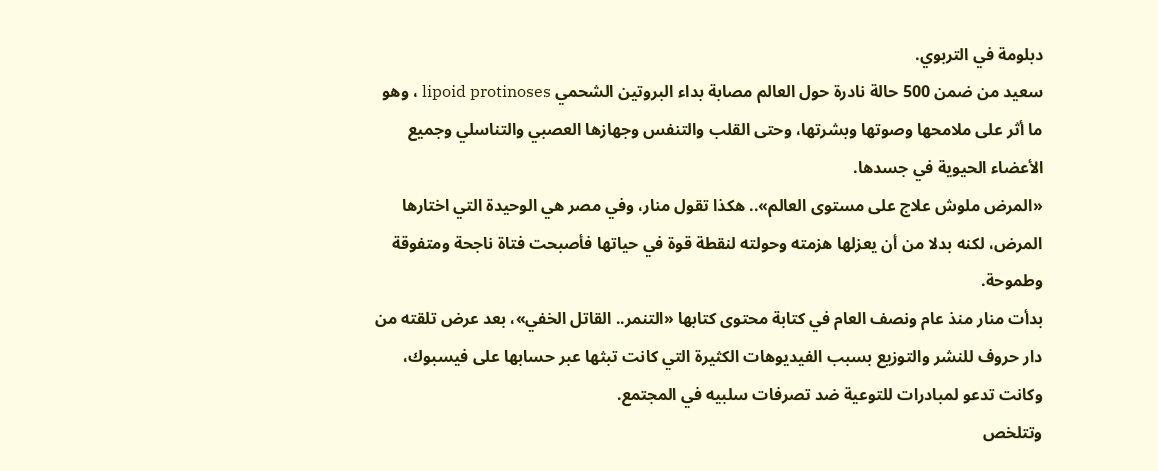دبلومة في التربوي.
سعيد من ضمن 500 حالة نادرة حول العالم مصابة بداء البروتين الشحمي lipoid protinoses ، وهو ما أثر على ملامحها وصوتها وبشرتها، وحتى القلب والتنفس وجهازها العصبي والتناسلي وجميع الأعضاء الحيوية في جسدها.
«المرض ملوش علاج على مستوى العالم».. هكذا تقول منار، وفي مصر هي الوحيدة التي اختارها المرض، لكنه بدلا من أن يعزلها هزمته وحولته لنقطة قوة في حياتها فأصبحت فتاة ناجحة ومتفوقة وطموحة.
بدأت منار منذ عام ونصف العام في كتابة محتوى كتابها «التنمر.. القاتل الخفي»، بعد عرض تلقته من دار حروف للنشر والتوزيع بسبب الفيديوهات الكثيرة التي كانت تبثها عبر حسابها على فيسبوك، وكانت تدعو لمبادرات للتوعية ضد تصرفات سلبيه في المجتمع.
وتتلخص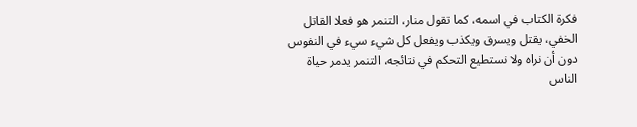فكرة الكتاب في اسمه، كما تقول منار، التنمر هو فعلا القاتل الخفي، يقتل ويسرق ويكذب ويفعل كل شيء سيء في النفوس دون أن نراه ولا نستطيع التحكم في نتائجه، التنمر يدمر حياة الناس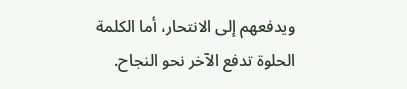ويدفعهم إلى الانتحار، أما الكلمة الحلوة تدفع الآخر نحو النجاح.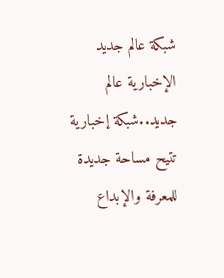شبكة عالم جديد الإخبارية عالم جديد..شبكة إخبارية تتيح مساحة جديدة للمعرفة والإبداع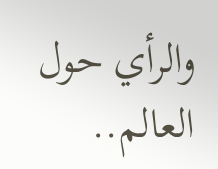والرأي حول العالم..